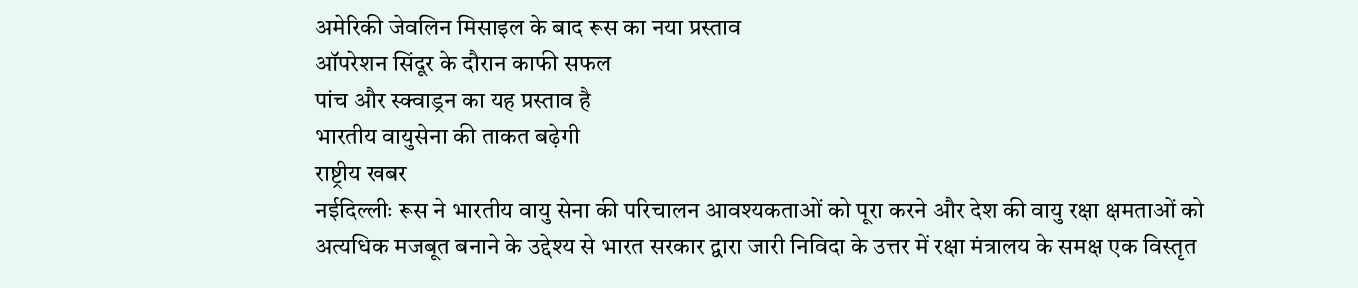अमेरिकी जेवलिन मिसाइल के बाद रूस का नया प्रस्ताव
ऑपरेशन सिंदूर के दौरान काफी सफल
पांच और स्क्वाड्रन का यह प्रस्ताव है
भारतीय वायुसेना की ताकत बढ़ेगी
राष्ट्रीय खबर
नईदिल्लीः रूस ने भारतीय वायु सेना की परिचालन आवश्यकताओं को पूरा करने और देश की वायु रक्षा क्षमताओं को अत्यधिक मजबूत बनाने के उद्देश्य से भारत सरकार द्वारा जारी निविदा के उत्तर में रक्षा मंत्रालय के समक्ष एक विस्तृत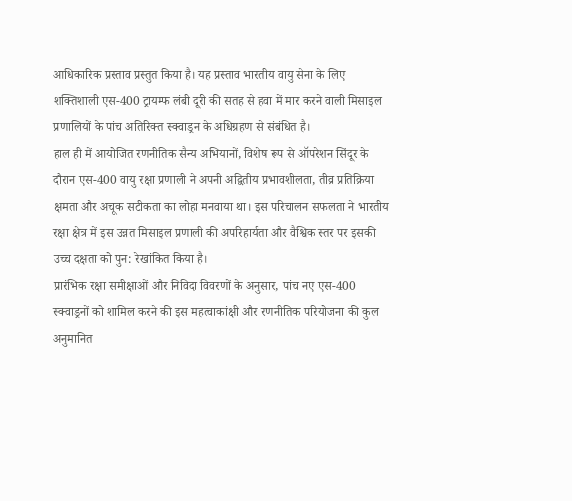आधिकारिक प्रस्ताव प्रस्तुत किया है। यह प्रस्ताव भारतीय वायु सेना के लिए शक्तिशाली एस-400 ट्रायम्फ लंबी दूरी की सतह से हवा में मार करने वाली मिसाइल प्रणालियों के पांच अतिरिक्त स्क्वाड्रन के अधिग्रहण से संबंधित है।
हाल ही में आयोजित रणनीतिक सैन्य अभियानों, विशेष रूप से ऑपरेशन सिंदूर के दौरान एस-400 वायु रक्षा प्रणाली ने अपनी अद्वितीय प्रभावशीलता, तीव्र प्रतिक्रिया क्षमता और अचूक सटीकता का लोहा मनवाया था। इस परिचालन सफलता ने भारतीय रक्षा क्षेत्र में इस उन्नत मिसाइल प्रणाली की अपरिहार्यता और वैश्विक स्तर पर इसकी उच्च दक्षता को पुन: रेखांकित किया है।
प्रारंभिक रक्षा समीक्षाओं और निविदा विवरणों के अनुसार, पांच नए एस-400 स्क्वाड्रनों को शामिल करने की इस महत्वाकांक्षी और रणनीतिक परियोजना की कुल अनुमानित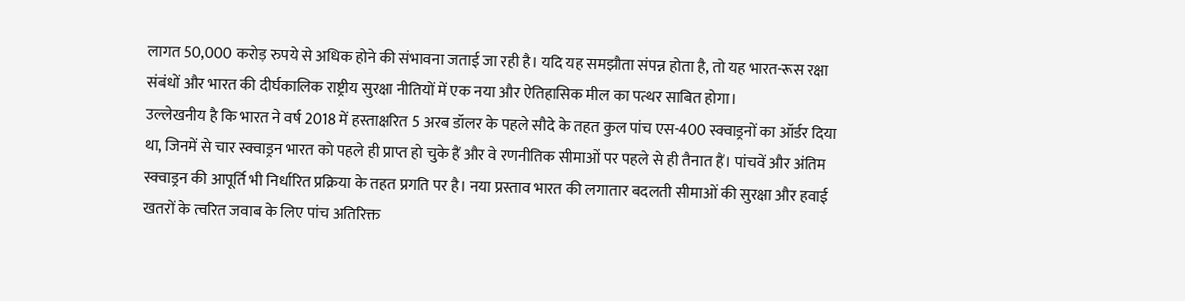लागत 50,000 करोड़ रुपये से अधिक होने की संभावना जताई जा रही है। यदि यह समझौता संपन्न होता है, तो यह भारत-रूस रक्षा संबंधों और भारत की दीर्घकालिक राष्ट्रीय सुरक्षा नीतियों में एक नया और ऐतिहासिक मील का पत्थर साबित होगा।
उल्लेखनीय है कि भारत ने वर्ष 2018 में हस्ताक्षरित 5 अरब डॉलर के पहले सौदे के तहत कुल पांच एस-400 स्क्वाड्रनों का ऑर्डर दिया था, जिनमें से चार स्क्वाड्रन भारत को पहले ही प्राप्त हो चुके हैं और वे रणनीतिक सीमाओं पर पहले से ही तैनात हैं। पांचवें और अंतिम स्क्वाड्रन की आपूर्ति भी निर्धारित प्रक्रिया के तहत प्रगति पर है। नया प्रस्ताव भारत की लगातार बदलती सीमाओं की सुरक्षा और हवाई खतरों के त्वरित जवाब के लिए पांच अतिरिक्त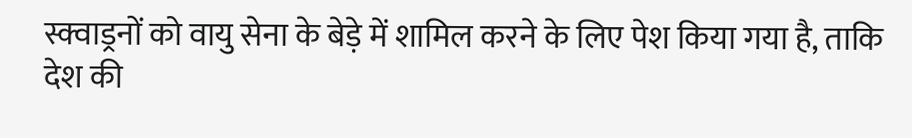स्क्वाड्रनों को वायु सेना के बेड़े में शामिल करने के लिए पेश किया गया है, ताकि देश की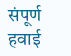संपूर्ण हवाई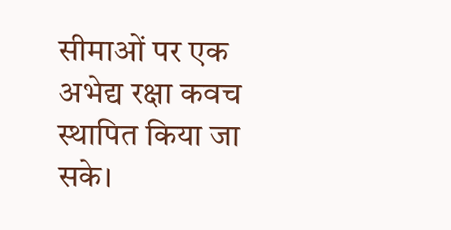सीमाओं पर एक अभेद्य रक्षा कवच स्थापित किया जा सके।